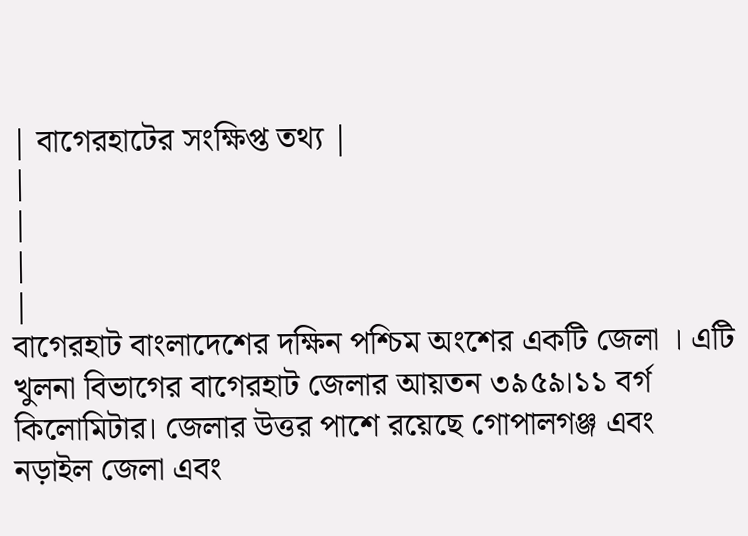| বাগেরহাটের সংক্ষিপ্ত তথ্য |
|
|
|
|
বাগেরহাট বাংলাদেশের দক্ষিন পশ্চিম অংশের একটি জেলা । এটি খুলনা বিভাগের বাগেরহাট জেলার আয়তন ৩৯৫৯।১১ বর্গ কিলোমিটার। জেলার উত্তর পাশে রয়েছে গোপালগঞ্জ এবং নড়াইল জেলা এবং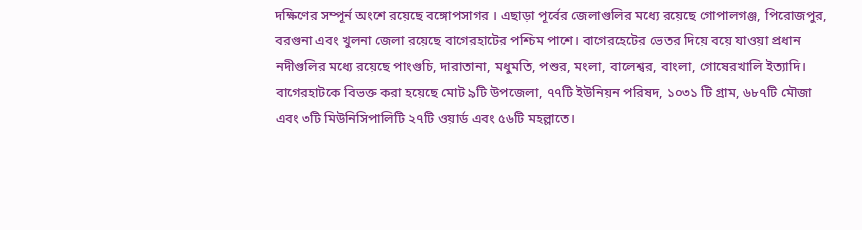দক্ষিণের সম্পূর্ন অংশে রয়েছে বঙ্গোপসাগর । এছাড়া পূর্বের জেলাগুলির মধ্যে রয়েছে গোপালগঞ্জ, পিরোজপুর, বরগুনা এবং খুলনা জেলা রয়েছে বাগেরহাটের পশ্চিম পাশে। বাগেরহেটের ভেতর দিয়ে বয়ে যাওয়া প্রধান নদীগুলির মধ্যে রয়েছে পাংগুচি, দারাতানা, মধুমতি, পশুর, মংলা, বালেশ্বর, বাংলা, গোষেরখালি ইত্যাদি।
বাগেরহাটকে বিভক্ত করা হয়েছে মোট ৯টি উপজেলা, ৭৭টি ইউনিয়ন পরিষদ, ১০৩১ টি গ্রাম, ৬৮৭টি মৌজা এবং ৩টি মিউনিসিপালিটি ২৭টি ওয়ার্ড এবং ৫৬টি মহল্লাতে।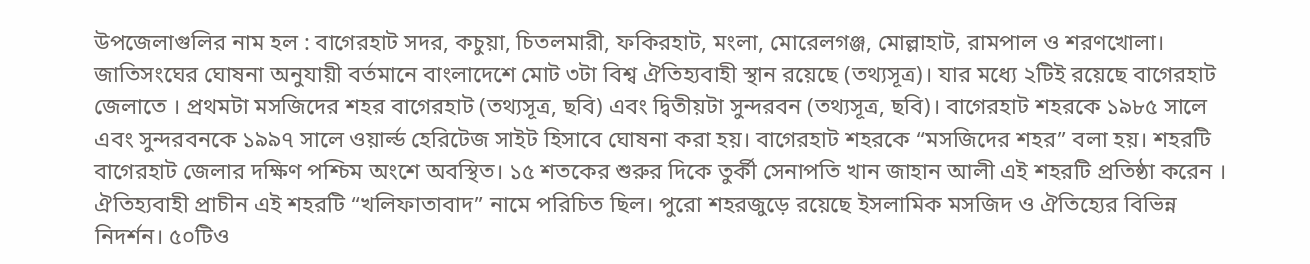উপজেলাগুলির নাম হল : বাগেরহাট সদর, কচুয়া, চিতলমারী, ফকিরহাট, মংলা, মোরেলগঞ্জ, মোল্লাহাট, রামপাল ও শরণখোলা। জাতিসংঘের ঘোষনা অনুযায়ী বর্তমানে বাংলাদেশে মোট ৩টা বিশ্ব ঐতিহ্যবাহী স্থান রয়েছে (তথ্যসূত্র)। যার মধ্যে ২টিই রয়েছে বাগেরহাট জেলাতে । প্রথমটা মসজিদের শহর বাগেরহাট (তথ্যসূত্র, ছবি) এবং দ্বিতীয়টা সুন্দরবন (তথ্যসূত্র, ছবি)। বাগেরহাট শহরকে ১৯৮৫ সালে এবং সুন্দরবনকে ১৯৯৭ সালে ওয়ার্ল্ড হেরিটেজ সাইট হিসাবে ঘোষনা করা হয়। বাগেরহাট শহরকে “মসজিদের শহর” বলা হয়। শহরটি বাগেরহাট জেলার দক্ষিণ পশ্চিম অংশে অবস্থিত। ১৫ শতকের শুরুর দিকে তুর্কী সেনাপতি খান জাহান আলী এই শহরটি প্রতিষ্ঠা করেন । ঐতিহ্যবাহী প্রাচীন এই শহরটি “খলিফাতাবাদ” নামে পরিচিত ছিল। পুরো শহরজুড়ে রয়েছে ইসলামিক মসজিদ ও ঐতিহ্যের বিভিন্ন নিদর্শন। ৫০টিও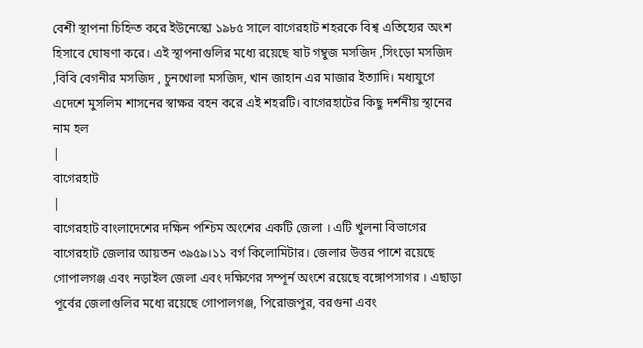বেশী স্থাপনা চিহ্নিত করে ইউনেস্কো ১৯৮৫ সালে বাগেরহাট শহরকে বিশ্ব এতিহ্যের অংশ হিসাবে ঘোষণা করে। এই স্থাপনাগুলির মধ্যে রয়েছে ষাট গম্বুজ মসজিদ ,সিংড়ো মসজিদ ,বিবি বেগনীর মসজিদ , চুনখোলা মসজিদ, খান জাহান এর মাজার ইত্যাদি। মধ্যযুগে এদেশে মুসলিম শাসনের স্বাক্ষর বহন করে এই শহরটি। বাগেরহাটের কিছু দর্শনীয় স্থানের নাম হল
|
বাগেরহাট
|
বাগেরহাট বাংলাদেশের দক্ষিন পশ্চিম অংশের একটি জেলা । এটি খুলনা বিভাগের বাগেরহাট জেলার আয়তন ৩৯৫৯।১১ বর্গ কিলোমিটার। জেলার উত্তর পাশে রয়েছে গোপালগঞ্জ এবং নড়াইল জেলা এবং দক্ষিণের সম্পূর্ন অংশে রয়েছে বঙ্গোপসাগর । এছাড়া পূর্বের জেলাগুলির মধ্যে রয়েছে গোপালগঞ্জ, পিরোজপুর, বরগুনা এবং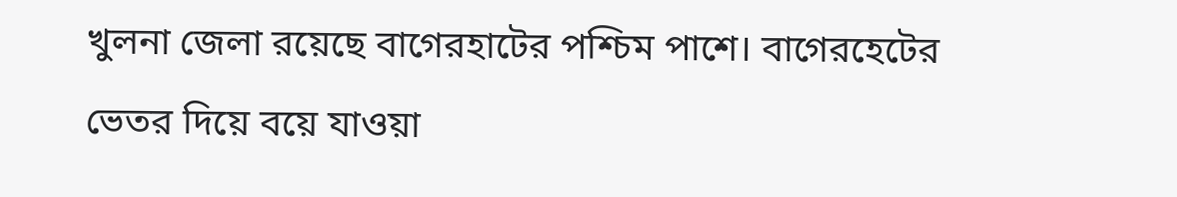খুলনা জেলা রয়েছে বাগেরহাটের পশ্চিম পাশে। বাগেরহেটের ভেতর দিয়ে বয়ে যাওয়া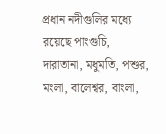প্রধান নদীগুলির মধ্যে রয়েছে পাংগুচি, দারাতানা, মধুমতি, পশুর, মংলা, বালেশ্বর, বাংলা,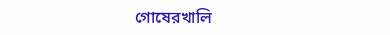গোষেরখালি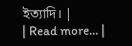ইত্যাদি। |
| Read more... |